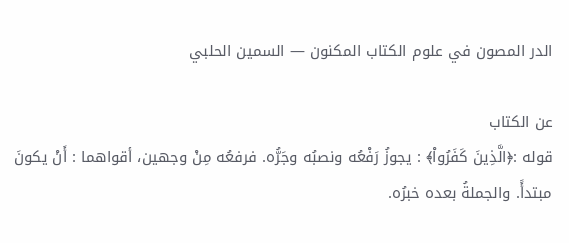الدر المصون في علوم الكتاب المكنون — السمين الحلبي

عن الكتاب
قوله :﴿الَّذِينَ كَفَرُواْ﴾ : يجوزُ رَفْعُه ونصبُه وجَرُّه. فرفعُه مِنْ وجهين، أقواهما : أَنْ يكونَ مبتدأً. والجملةُ بعده خبرُه.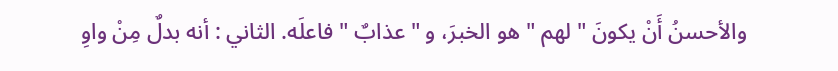والأحسنُ أَنْ يكونَ " لهم " هو الخبرَ، و " عذابٌ " فاعلَه. الثاني : أنه بدلٌ مِنْ واوِ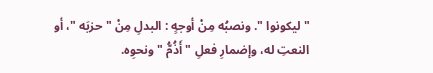" ليكونوا ". ونصبُه مِنْ أوجهٍ : البدلِ مِنْ " حزبَه "، أو النعتِ له، وإضمارِ فعلِ " أَذُمُّ " ونحوِه.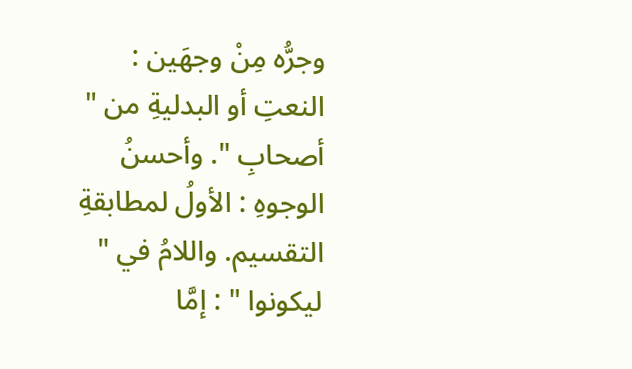وجرُّه مِنْ وجهَين : النعتِ أو البدليةِ من " أصحابِ ". وأحسنُ الوجوهِ : الأولُ لمطابقةِ التقسيم. واللامُ في " ليكونوا " : إمَّا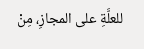للعلَّةِ على المجازِ، مِنْ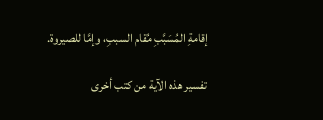إقامةِ المُسَبَّبِ مُقام السببِ، وإمَّا للصيروة.

تفسير هذه الآية من كتب أخرى